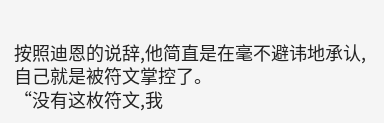按照迪恩的说辞,他简直是在毫不避讳地承认,自己就是被符文掌控了。
“没有这枚符文,我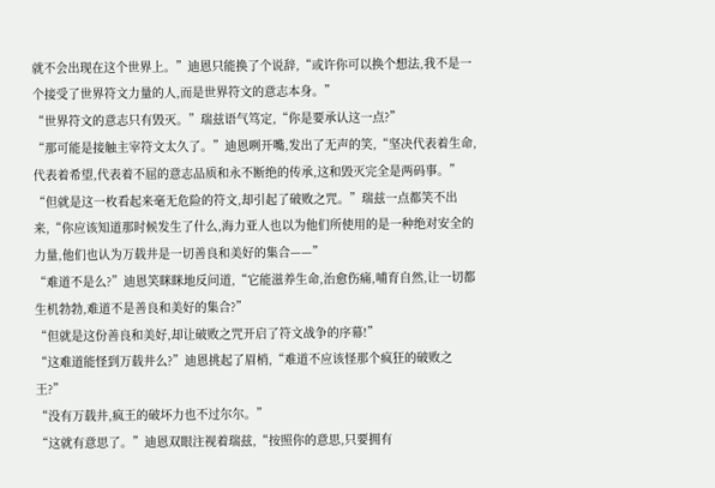就不会出现在这个世界上。”迪恩只能换了个说辞,“或许你可以换个想法,我不是一个接受了世界符文力量的人,而是世界符文的意志本身。”
“世界符文的意志只有毁灭。”瑞兹语气笃定,“你是要承认这一点?”
“那可能是接触主宰符文太久了。”迪恩咧开嘴,发出了无声的笑,“坚决代表着生命,代表着希望,代表着不屈的意志品质和永不断绝的传承,这和毁灭完全是两码事。”
“但就是这一枚看起来毫无危险的符文,却引起了破败之咒。”瑞兹一点都笑不出来,“你应该知道那时候发生了什么,海力亚人也以为他们所使用的是一种绝对安全的力量,他们也认为万载井是一切善良和美好的集合——”
“难道不是么?”迪恩笑眯眯地反问道,“它能滋养生命,治愈伤痛,哺育自然,让一切都生机勃勃,难道不是善良和美好的集合?”
“但就是这份善良和美好,却让破败之咒开启了符文战争的序幕!”
“这难道能怪到万载井么?”迪恩挑起了眉梢,“难道不应该怪那个疯狂的破败之王?”
“没有万载井,疯王的破坏力也不过尔尔。”
“这就有意思了。”迪恩双眼注视着瑞兹,“按照你的意思,只要拥有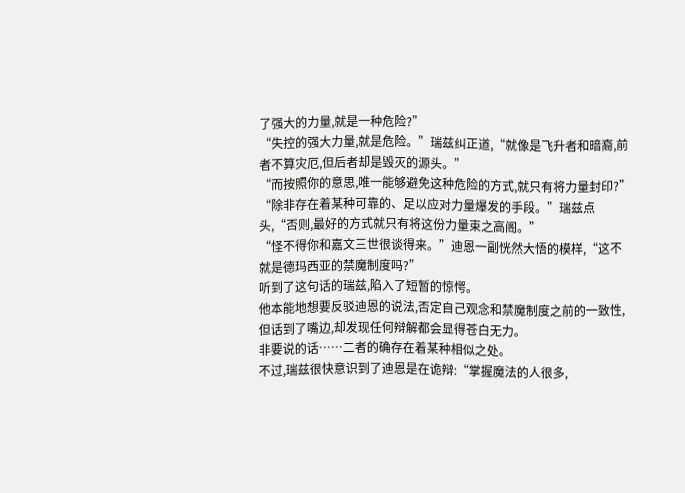了强大的力量,就是一种危险?”
“失控的强大力量,就是危险。”瑞兹纠正道,“就像是飞升者和暗裔,前者不算灾厄,但后者却是毁灭的源头。”
“而按照你的意思,唯一能够避免这种危险的方式,就只有将力量封印?”
“除非存在着某种可靠的、足以应对力量爆发的手段。”瑞兹点头,“否则,最好的方式就只有将这份力量束之高阁。”
“怪不得你和嘉文三世很谈得来。”迪恩一副恍然大悟的模样,“这不就是德玛西亚的禁魔制度吗?”
听到了这句话的瑞兹,陷入了短暂的惊愕。
他本能地想要反驳迪恩的说法,否定自己观念和禁魔制度之前的一致性,但话到了嘴边,却发现任何辩解都会显得苍白无力。
非要说的话……二者的确存在着某种相似之处。
不过,瑞兹很快意识到了迪恩是在诡辩:“掌握魔法的人很多,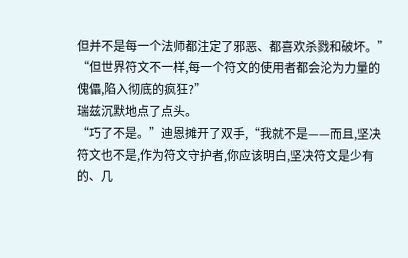但并不是每一个法师都注定了邪恶、都喜欢杀戮和破坏。”
“但世界符文不一样,每一个符文的使用者都会沦为力量的傀儡,陷入彻底的疯狂?”
瑞兹沉默地点了点头。
“巧了不是。”迪恩摊开了双手,“我就不是——而且,坚决符文也不是,作为符文守护者,你应该明白,坚决符文是少有的、几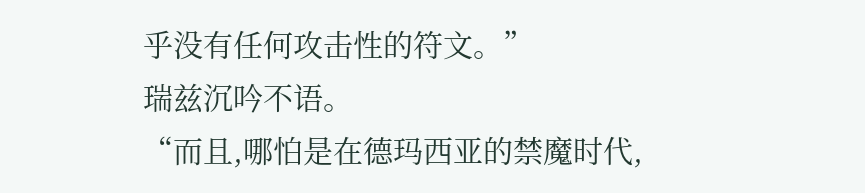乎没有任何攻击性的符文。”
瑞兹沉吟不语。
“而且,哪怕是在德玛西亚的禁魔时代,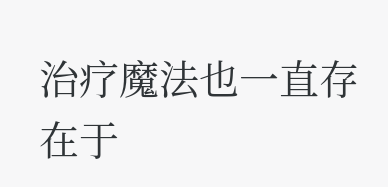治疗魔法也一直存在于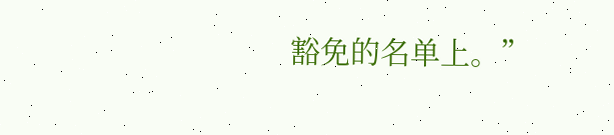豁免的名单上。”